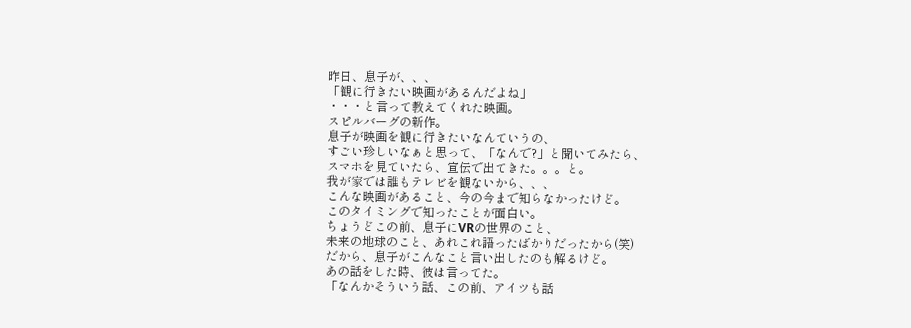昨日、息子が、、、
「観に行きたい映画があるんだよね」
・・・と言って教えてくれた映画。
スピルバーグの新作。
息子が映画を観に行きたいなんていうの、
すごい珍しいなぁと思って、「なんで?」と聞いてみたら、
スマホを見ていたら、宣伝で出てきた。。。と。
我が家では誰もテレビを観ないから、、、
こんな映画があること、今の今まで知らなかったけど。
このタイミングで知ったことが面白い。
ちょうどこの前、息子にVRの世界のこと、
未来の地球のこと、あれこれ語ったばかりだったから(笑)
だから、息子がこんなこと言い出したのも解るけど。
あの話をした時、彼は言ってた。
「なんかそういう話、この前、アイツも話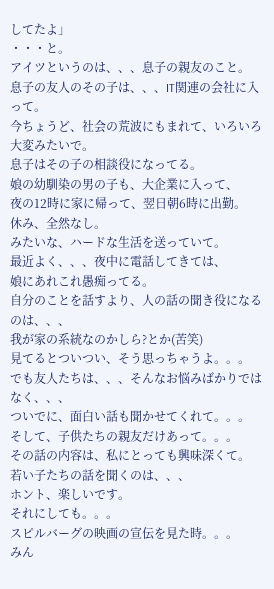してたよ」
・・・と。
アイツというのは、、、息子の親友のこと。
息子の友人のその子は、、、IT関連の会社に入って。
今ちょうど、社会の荒波にもまれて、いろいろ大変みたいで。
息子はその子の相談役になってる。
娘の幼馴染の男の子も、大企業に入って、
夜の12時に家に帰って、翌日朝6時に出勤。
休み、全然なし。
みたいな、ハードな生活を送っていて。
最近よく、、、夜中に電話してきては、
娘にあれこれ愚痴ってる。
自分のことを話すより、人の話の聞き役になるのは、、、
我が家の系統なのかしら?とか(苦笑)
見てるとついつい、そう思っちゃうよ。。。
でも友人たちは、、、そんなお悩みばかりではなく、、、
ついでに、面白い話も聞かせてくれて。。。
そして、子供たちの親友だけあって。。。
その話の内容は、私にとっても興味深くて。
若い子たちの話を聞くのは、、、
ホント、楽しいです。
それにしても。。。
スピルバーグの映画の宣伝を見た時。。。
みん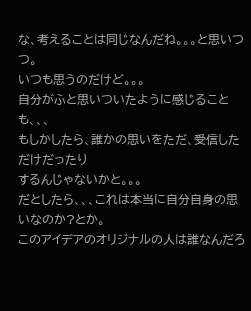な、考えることは同じなんだね。。。と思いつつ。
いつも思うのだけど。。。
自分がふと思いついたように感じることも、、、
もしかしたら、誰かの思いをただ、受信しただけだったり
するんじゃないかと。。。
だとしたら、、、これは本当に自分自身の思いなのか?とか。
このアイデアのオリジナルの人は誰なんだろ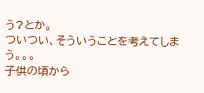う?とか。
ついつい、そういうことを考えてしまう。。。
子供の頃から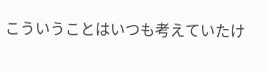こういうことはいつも考えていたけ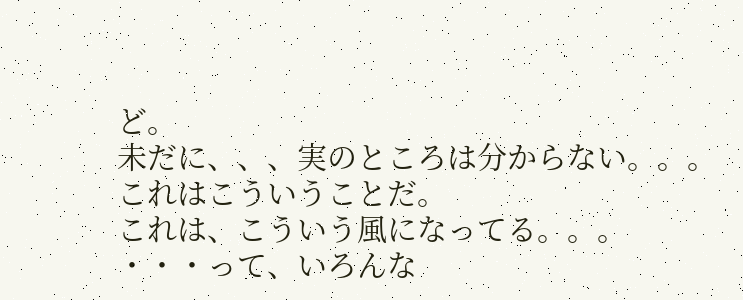ど。
未だに、、、実のところは分からない。。。
これはこういうことだ。
これは、こういう風になってる。。。
・・・って、いろんな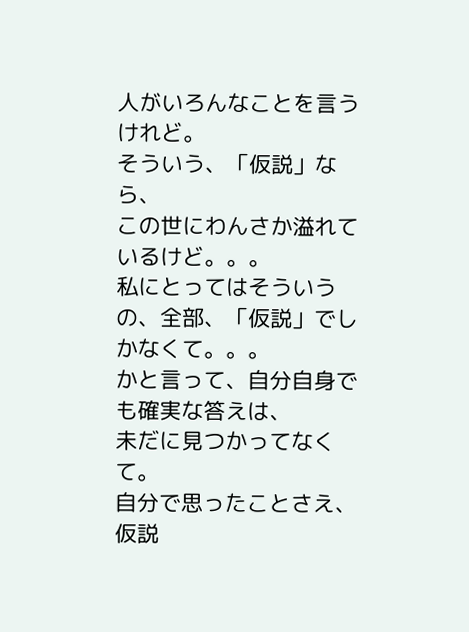人がいろんなことを言うけれど。
そういう、「仮説」なら、
この世にわんさか溢れているけど。。。
私にとってはそういうの、全部、「仮説」でしかなくて。。。
かと言って、自分自身でも確実な答えは、
未だに見つかってなくて。
自分で思ったことさえ、仮説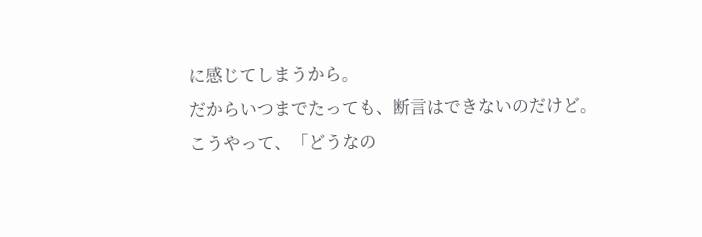に感じてしまうから。
だからいつまでたっても、断言はできないのだけど。
こうやって、「どうなの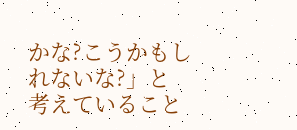かな?こうかもしれないな?」と
考えていること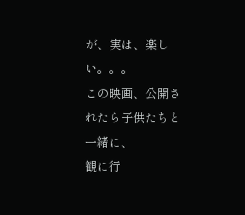が、実は、楽しい。。。
この映画、公開されたら子供たちと一緒に、
観に行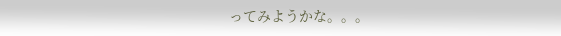ってみようかな。。。